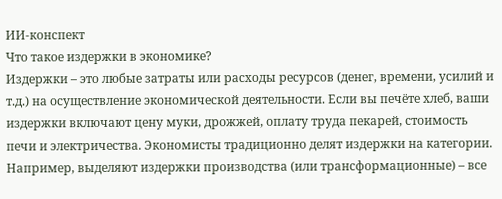ИИ-конспект
Что такое издержки в экономике?
Издержки – это любые затраты или расходы ресурсов (денег, времени, усилий и т.д.) на осуществление экономической деятельности. Если вы печёте хлеб, ваши издержки включают цену муки, дрожжей, оплату труда пекарей, стоимость печи и электричества. Экономисты традиционно делят издержки на категории. Например, выделяют издержки производства (или трансформационные) – все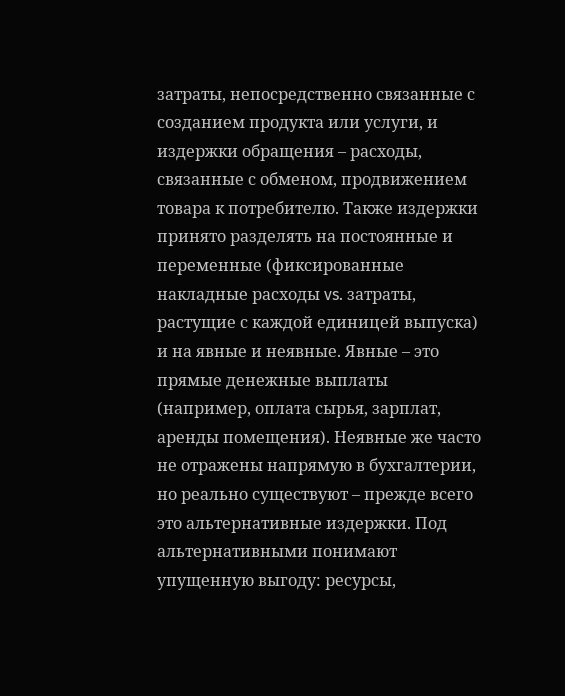затраты, непосредственно связанные с созданием продукта или услуги, и издержки обращения – расходы, связанные с обменом, продвижением товара к потребителю. Также издержки принято разделять на постоянные и переменные (фиксированные накладные расходы vs. затраты, растущие с каждой единицей выпуска) и на явные и неявные. Явные – это прямые денежные выплаты (например, оплата сырья, зарплат, аренды помещения). Неявные же часто не отражены напрямую в бухгалтерии, но реально существуют – прежде всего это альтернативные издержки. Под альтернативными понимают упущенную выгоду: ресурсы,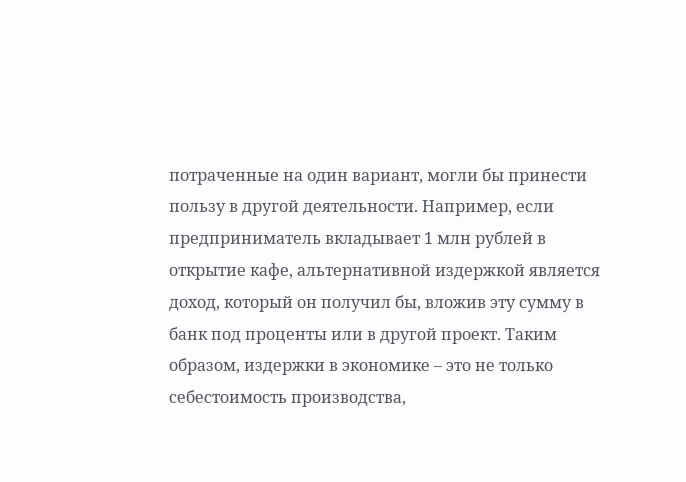потраченные на один вариант, могли бы принести пользу в другой деятельности. Например, если предприниматель вкладывает 1 млн рублей в открытие кафе, альтернативной издержкой является доход, который он получил бы, вложив эту сумму в банк под проценты или в другой проект. Таким образом, издержки в экономике – это не только себестоимость производства,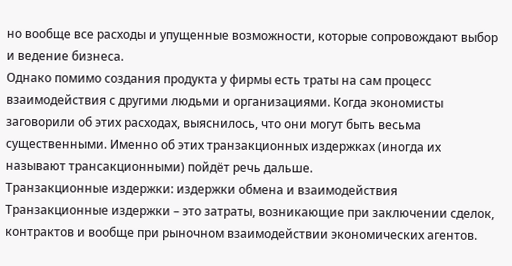но вообще все расходы и упущенные возможности, которые сопровождают выбор и ведение бизнеса.
Однако помимо создания продукта у фирмы есть траты на сам процесс взаимодействия с другими людьми и организациями. Когда экономисты заговорили об этих расходах, выяснилось, что они могут быть весьма существенными. Именно об этих транзакционных издержках (иногда их называют трансакционными) пойдёт речь дальше.
Транзакционные издержки: издержки обмена и взаимодействия
Транзакционные издержки – это затраты, возникающие при заключении сделок, контрактов и вообще при рыночном взаимодействии экономических агентов.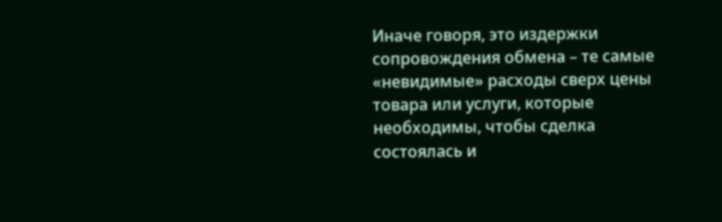Иначе говоря, это издержки сопровождения обмена – те самые «невидимые» расходы сверх цены товара или услуги, которые необходимы, чтобы сделка состоялась и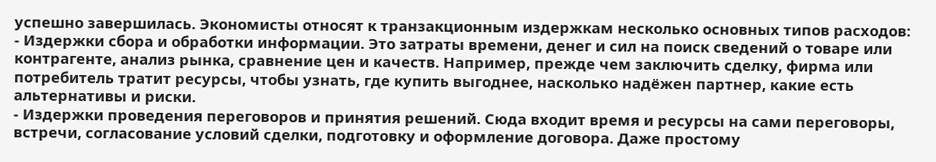успешно завершилась. Экономисты относят к транзакционным издержкам несколько основных типов расходов:
- Издержки сбора и обработки информации. Это затраты времени, денег и сил на поиск сведений о товаре или контрагенте, анализ рынка, сравнение цен и качеств. Например, прежде чем заключить сделку, фирма или потребитель тратит ресурсы, чтобы узнать, где купить выгоднее, насколько надёжен партнер, какие есть альтернативы и риски.
- Издержки проведения переговоров и принятия решений. Сюда входит время и ресурсы на сами переговоры, встречи, согласование условий сделки, подготовку и оформление договора. Даже простому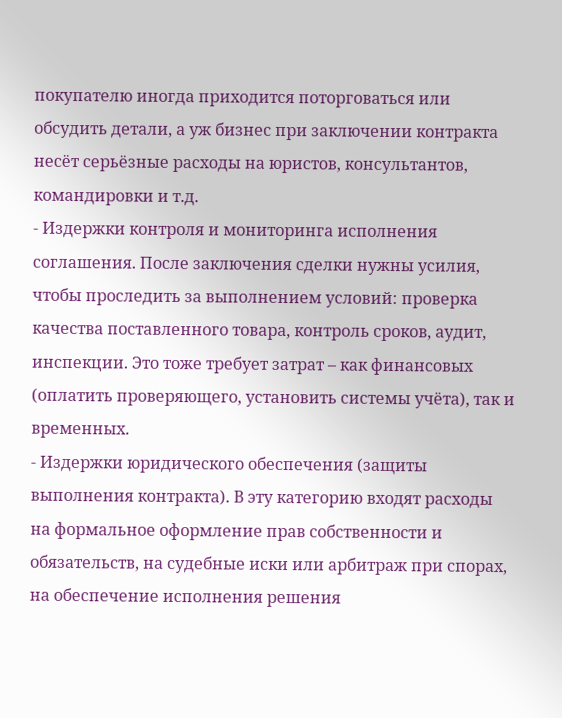покупателю иногда приходится поторговаться или обсудить детали, а уж бизнес при заключении контракта несёт серьёзные расходы на юристов, консультантов, командировки и т.д.
- Издержки контроля и мониторинга исполнения соглашения. После заключения сделки нужны усилия, чтобы проследить за выполнением условий: проверка качества поставленного товара, контроль сроков, аудит, инспекции. Это тоже требует затрат – как финансовых (оплатить проверяющего, установить системы учёта), так и временных.
- Издержки юридического обеспечения (защиты выполнения контракта). В эту категорию входят расходы на формальное оформление прав собственности и обязательств, на судебные иски или арбитраж при спорах, на обеспечение исполнения решения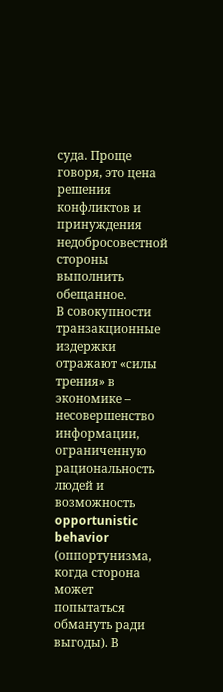суда. Проще говоря, это цена решения конфликтов и принуждения недобросовестной стороны выполнить обещанное.
В совокупности транзакционные издержки отражают «силы трения» в экономике – несовершенство информации, ограниченную рациональность людей и возможность opportunistic behavior (оппортунизма, когда сторона может попытаться обмануть ради выгоды). В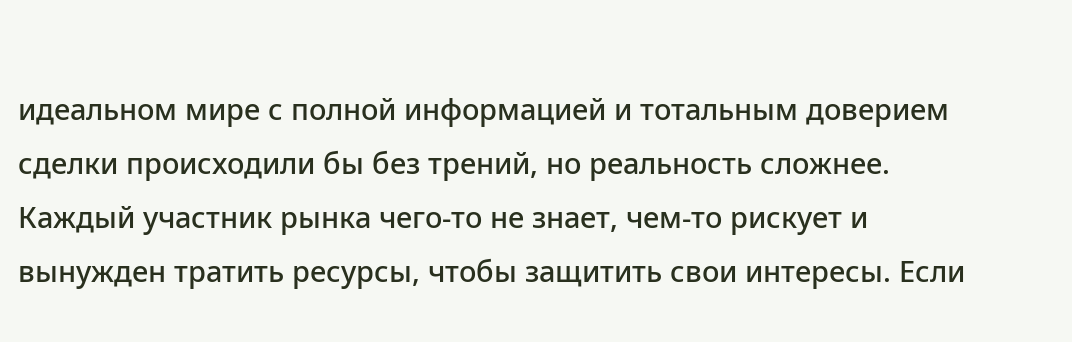идеальном мире с полной информацией и тотальным доверием сделки происходили бы без трений, но реальность сложнее. Каждый участник рынка чего-то не знает, чем-то рискует и вынужден тратить ресурсы, чтобы защитить свои интересы. Если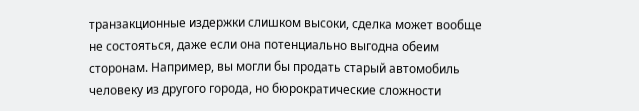транзакционные издержки слишком высоки, сделка может вообще не состояться, даже если она потенциально выгодна обеим сторонам. Например, вы могли бы продать старый автомобиль человеку из другого города, но бюрократические сложности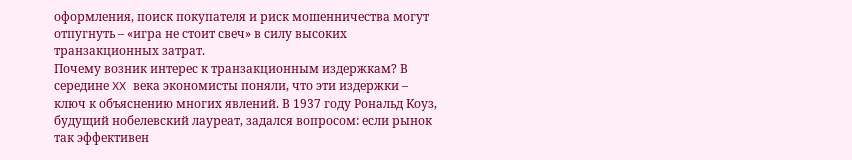оформления, поиск покупателя и риск мошенничества могут отпугнуть – «игра не стоит свеч» в силу высоких транзакционных затрат.
Почему возник интерес к транзакционным издержкам? В середине XX века экономисты поняли, что эти издержки – ключ к объяснению многих явлений. В 1937 году Рональд Коуз, будущий нобелевский лауреат, задался вопросом: если рынок так эффективен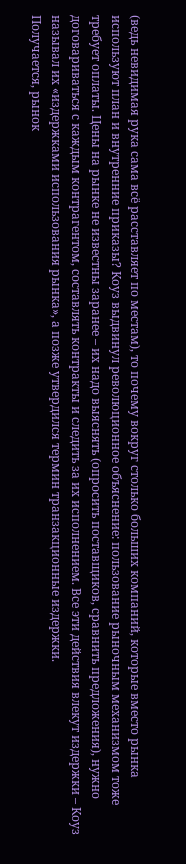(ведь невидимая рука сама всё расставляет по местам), то почему вокруг столько больших компаний, которые вместо рынка используют план и внутренние приказы? Коуз выдвинул революционное объяснение: пользование рыночным механизмом тоже требует оплаты. Цены на рынке не известны заранее – их надо выяснять (опросить поставщиков, сравнить предложения), нужно договариваться с каждым контрагентом, составлять контракты и следить за их исполнением. Все эти действия влекут издержки – Коуз называл их «издержками использования рынка», а позже утвердился термин транзакционные издержки.
Получается, рынок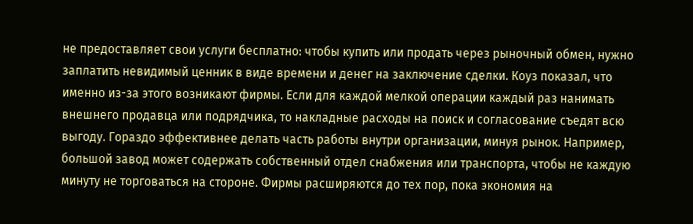не предоставляет свои услуги бесплатно: чтобы купить или продать через рыночный обмен, нужно заплатить невидимый ценник в виде времени и денег на заключение сделки. Коуз показал, что именно из-за этого возникают фирмы. Если для каждой мелкой операции каждый раз нанимать внешнего продавца или подрядчика, то накладные расходы на поиск и согласование съедят всю выгоду. Гораздо эффективнее делать часть работы внутри организации, минуя рынок. Например, большой завод может содержать собственный отдел снабжения или транспорта, чтобы не каждую минуту не торговаться на стороне. Фирмы расширяются до тех пор, пока экономия на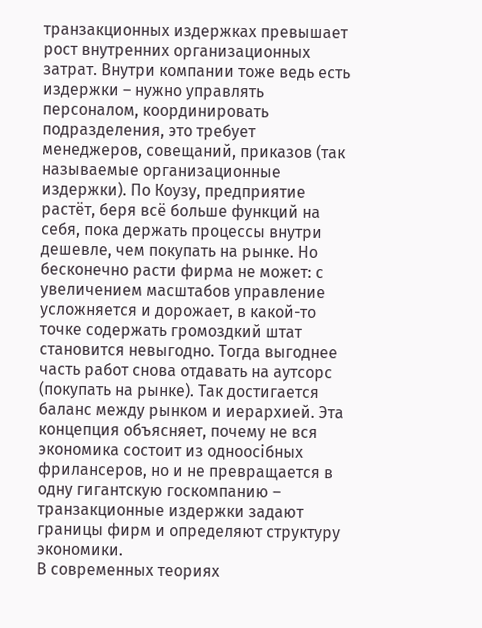транзакционных издержках превышает рост внутренних организационных затрат. Внутри компании тоже ведь есть издержки – нужно управлять персоналом, координировать подразделения, это требует менеджеров, совещаний, приказов (так называемые организационные издержки). По Коузу, предприятие растёт, беря всё больше функций на себя, пока держать процессы внутри дешевле, чем покупать на рынке. Но бесконечно расти фирма не может: с увеличением масштабов управление усложняется и дорожает, в какой-то точке содержать громоздкий штат становится невыгодно. Тогда выгоднее часть работ снова отдавать на аутсорс (покупать на рынке). Так достигается баланс между рынком и иерархией. Эта концепция объясняет, почему не вся экономика состоит из одноосібных фрилансеров, но и не превращается в одну гигантскую госкомпанию – транзакционные издержки задают границы фирм и определяют структуру экономики.
В современных теориях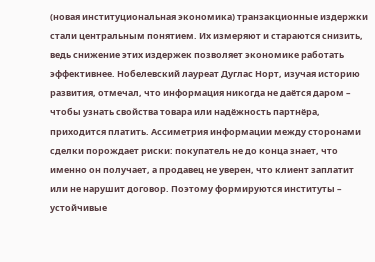(новая институциональная экономика) транзакционные издержки стали центральным понятием. Их измеряют и стараются снизить, ведь снижение этих издержек позволяет экономике работать эффективнее. Нобелевский лауреат Дуглас Норт, изучая историю развития, отмечал, что информация никогда не даётся даром – чтобы узнать свойства товара или надёжность партнёра, приходится платить. Ассиметрия информации между сторонами сделки порождает риски: покупатель не до конца знает, что именно он получает, а продавец не уверен, что клиент заплатит или не нарушит договор. Поэтому формируются институты – устойчивые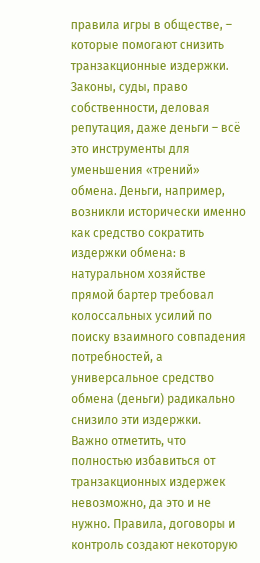правила игры в обществе, – которые помогают снизить транзакционные издержки. Законы, суды, право собственности, деловая репутация, даже деньги – всё это инструменты для уменьшения «трений» обмена. Деньги, например, возникли исторически именно как средство сократить издержки обмена: в натуральном хозяйстве прямой бартер требовал колоссальных усилий по поиску взаимного совпадения потребностей, а универсальное средство обмена (деньги) радикально снизило эти издержки.
Важно отметить, что полностью избавиться от транзакционных издержек невозможно, да это и не нужно. Правила, договоры и контроль создают некоторую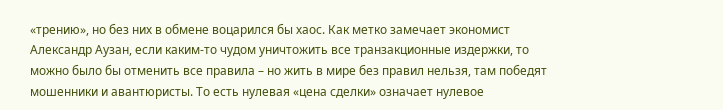«трению», но без них в обмене воцарился бы хаос. Как метко замечает экономист Александр Аузан, если каким-то чудом уничтожить все транзакционные издержки, то можно было бы отменить все правила – но жить в мире без правил нельзя, там победят мошенники и авантюристы. То есть нулевая «цена сделки» означает нулевое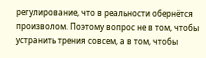регулирование, что в реальности обернётся произволом. Поэтому вопрос не в том, чтобы устранить трения совсем, а в том, чтобы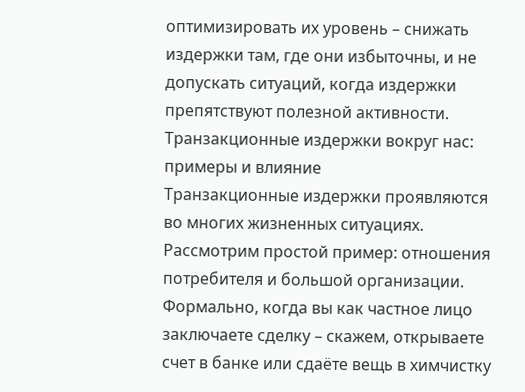оптимизировать их уровень – снижать издержки там, где они избыточны, и не допускать ситуаций, когда издержки препятствуют полезной активности.
Транзакционные издержки вокруг нас: примеры и влияние
Транзакционные издержки проявляются во многих жизненных ситуациях. Рассмотрим простой пример: отношения потребителя и большой организации. Формально, когда вы как частное лицо заключаете сделку – скажем, открываете счет в банке или сдаёте вещь в химчистку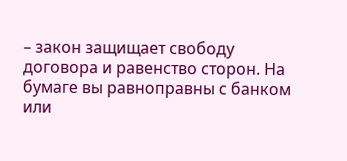– закон защищает свободу договора и равенство сторон. На бумаге вы равноправны с банком или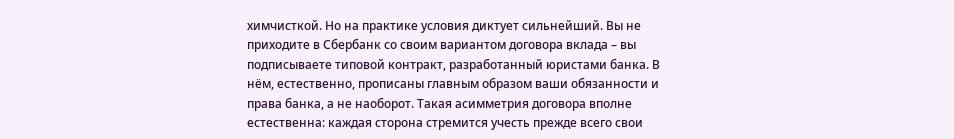химчисткой. Но на практике условия диктует сильнейший. Вы не приходите в Сбербанк со своим вариантом договора вклада – вы подписываете типовой контракт, разработанный юристами банка. В нём, естественно, прописаны главным образом ваши обязанности и права банка, а не наоборот. Такая асимметрия договора вполне естественна: каждая сторона стремится учесть прежде всего свои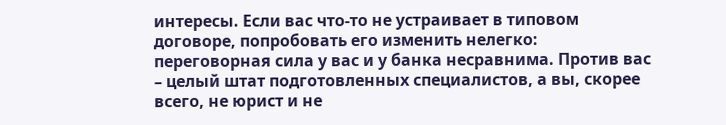интересы. Если вас что-то не устраивает в типовом договоре, попробовать его изменить нелегко: переговорная сила у вас и у банка несравнима. Против вас – целый штат подготовленных специалистов, а вы, скорее всего, не юрист и не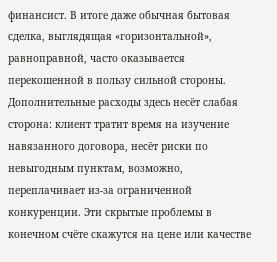финансист. В итоге даже обычная бытовая сделка, выглядящая «горизонтальной», равноправной, часто оказывается перекошенной в пользу сильной стороны. Дополнительные расходы здесь несёт слабая сторона: клиент тратит время на изучение навязанного договора, несёт риски по невыгодным пунктам, возможно, переплачивает из-за ограниченной конкуренции. Эти скрытые проблемы в конечном счёте скажутся на цене или качестве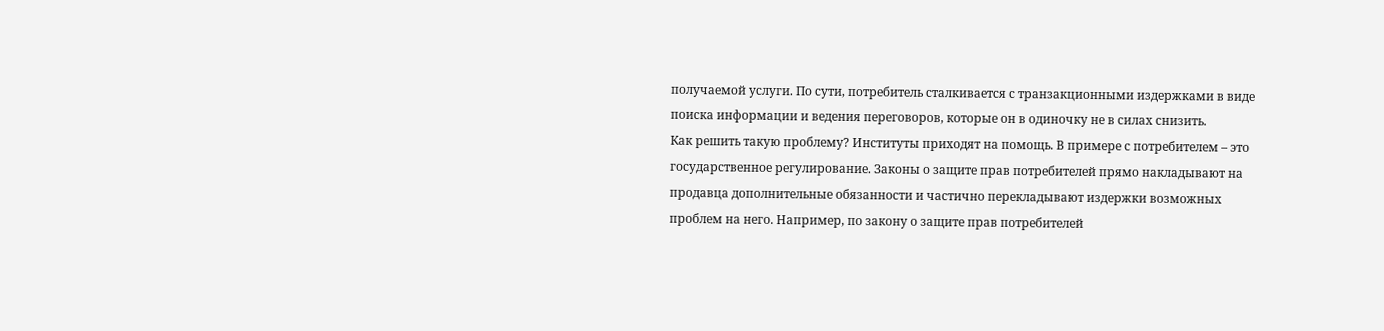получаемой услуги. По сути, потребитель сталкивается с транзакционными издержками в виде поиска информации и ведения переговоров, которые он в одиночку не в силах снизить.
Как решить такую проблему? Институты приходят на помощь. В примере с потребителем – это государственное регулирование. Законы о защите прав потребителей прямо накладывают на продавца дополнительные обязанности и частично перекладывают издержки возможных проблем на него. Например, по закону о защите прав потребителей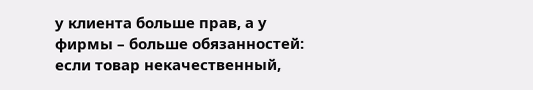у клиента больше прав, а у фирмы – больше обязанностей: если товар некачественный,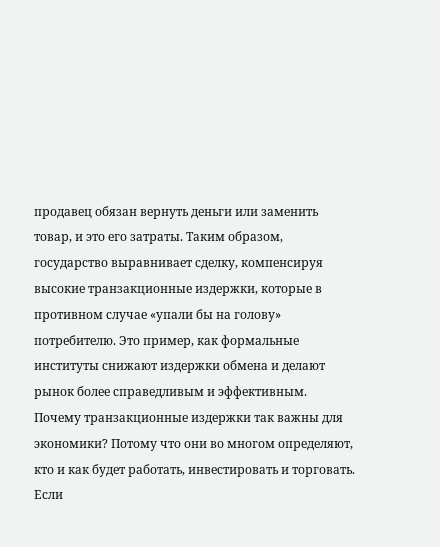продавец обязан вернуть деньги или заменить товар, и это его затраты. Таким образом, государство выравнивает сделку, компенсируя высокие транзакционные издержки, которые в противном случае «упали бы на голову» потребителю. Это пример, как формальные институты снижают издержки обмена и делают рынок более справедливым и эффективным.
Почему транзакционные издержки так важны для экономики? Потому что они во многом определяют, кто и как будет работать, инвестировать и торговать. Если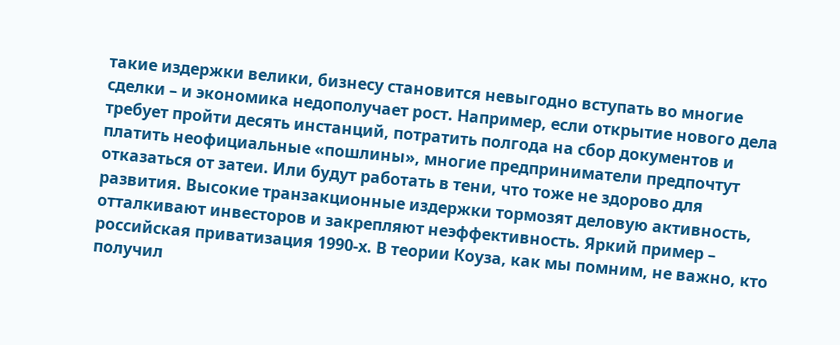такие издержки велики, бизнесу становится невыгодно вступать во многие сделки – и экономика недополучает рост. Например, если открытие нового дела требует пройти десять инстанций, потратить полгода на сбор документов и платить неофициальные «пошлины», многие предприниматели предпочтут отказаться от затеи. Или будут работать в тени, что тоже не здорово для развития. Высокие транзакционные издержки тормозят деловую активность, отталкивают инвесторов и закрепляют неэффективность. Яркий пример – российская приватизация 1990-х. В теории Коуза, как мы помним, не важно, кто получил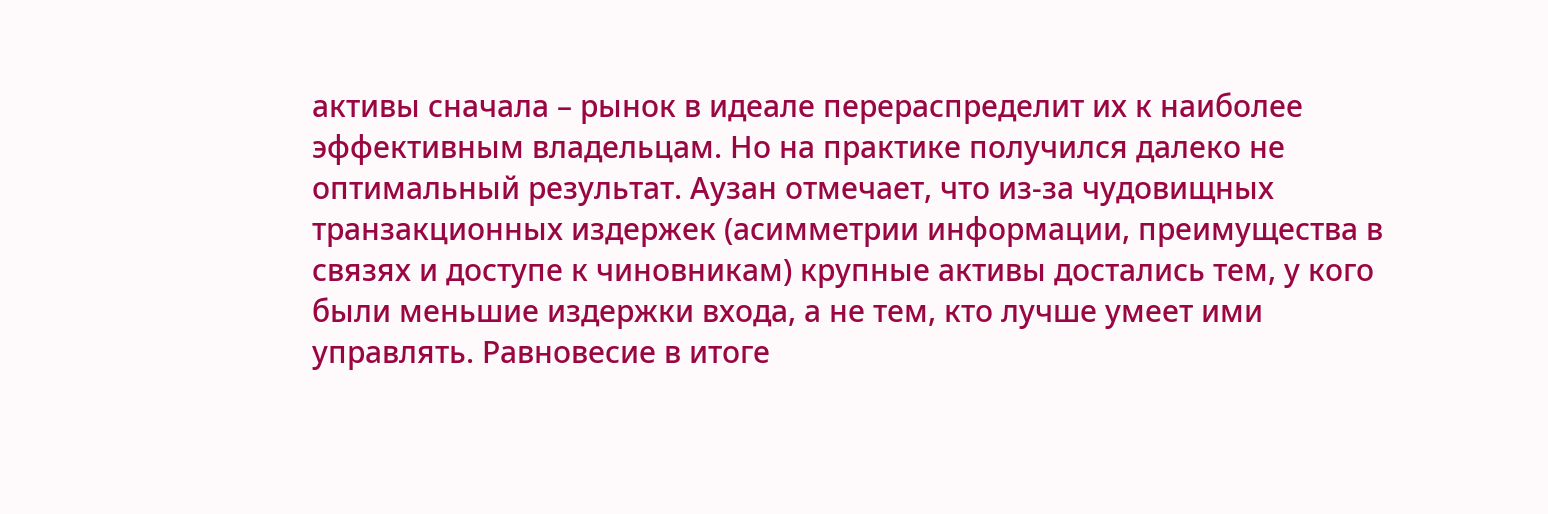активы сначала – рынок в идеале перераспределит их к наиболее эффективным владельцам. Но на практике получился далеко не оптимальный результат. Аузан отмечает, что из-за чудовищных транзакционных издержек (асимметрии информации, преимущества в связях и доступе к чиновникам) крупные активы достались тем, у кого были меньшие издержки входа, а не тем, кто лучше умеет ими управлять. Равновесие в итоге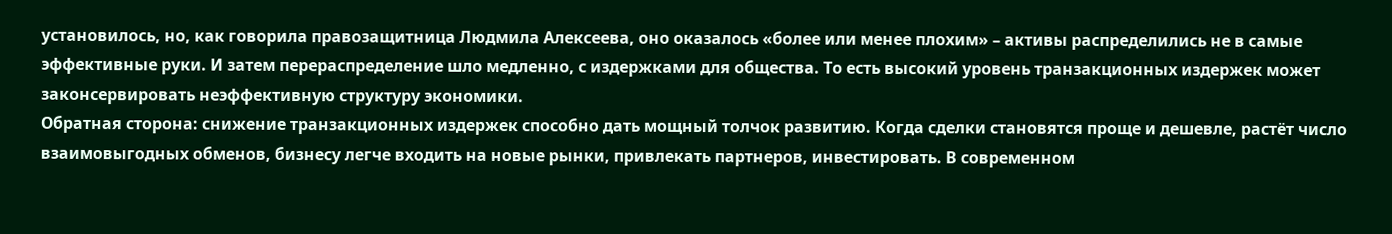установилось, но, как говорила правозащитница Людмила Алексеева, оно оказалось «более или менее плохим» – активы распределились не в самые эффективные руки. И затем перераспределение шло медленно, с издержками для общества. То есть высокий уровень транзакционных издержек может законсервировать неэффективную структуру экономики.
Обратная сторона: снижение транзакционных издержек способно дать мощный толчок развитию. Когда сделки становятся проще и дешевле, растёт число взаимовыгодных обменов, бизнесу легче входить на новые рынки, привлекать партнеров, инвестировать. В современном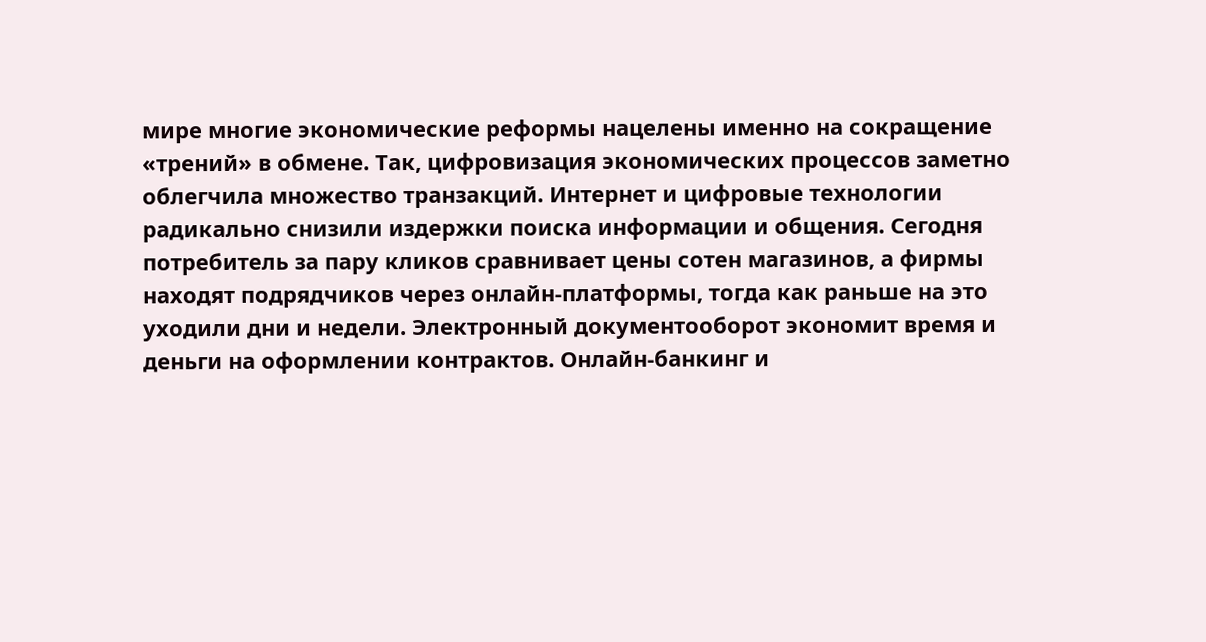мире многие экономические реформы нацелены именно на сокращение «трений» в обмене. Так, цифровизация экономических процессов заметно облегчила множество транзакций. Интернет и цифровые технологии радикально снизили издержки поиска информации и общения. Сегодня потребитель за пару кликов сравнивает цены сотен магазинов, а фирмы находят подрядчиков через онлайн-платформы, тогда как раньше на это уходили дни и недели. Электронный документооборот экономит время и деньги на оформлении контрактов. Онлайн-банкинг и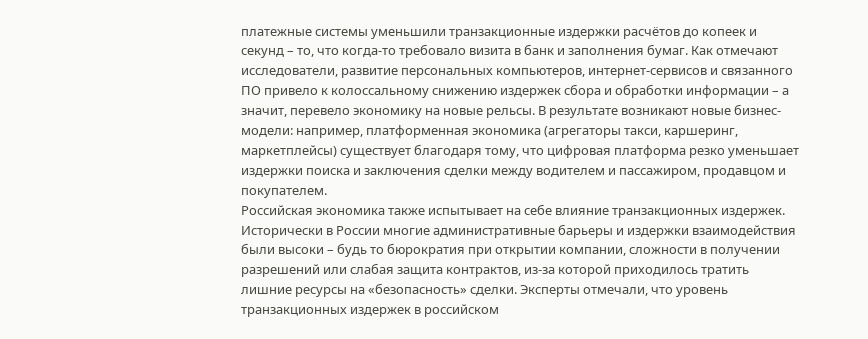платежные системы уменьшили транзакционные издержки расчётов до копеек и секунд – то, что когда-то требовало визита в банк и заполнения бумаг. Как отмечают исследователи, развитие персональных компьютеров, интернет-сервисов и связанного ПО привело к колоссальному снижению издержек сбора и обработки информации – а значит, перевело экономику на новые рельсы. В результате возникают новые бизнес-модели: например, платформенная экономика (агрегаторы такси, каршеринг, маркетплейсы) существует благодаря тому, что цифровая платформа резко уменьшает издержки поиска и заключения сделки между водителем и пассажиром, продавцом и покупателем.
Российская экономика также испытывает на себе влияние транзакционных издержек. Исторически в России многие административные барьеры и издержки взаимодействия были высоки – будь то бюрократия при открытии компании, сложности в получении разрешений или слабая защита контрактов, из-за которой приходилось тратить лишние ресурсы на «безопасность» сделки. Эксперты отмечали, что уровень транзакционных издержек в российском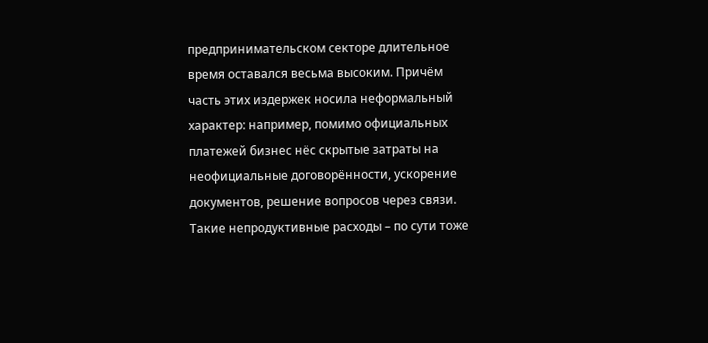предпринимательском секторе длительное время оставался весьма высоким. Причём часть этих издержек носила неформальный характер: например, помимо официальных платежей бизнес нёс скрытые затраты на неофициальные договорённости, ускорение документов, решение вопросов через связи. Такие непродуктивные расходы – по сути тоже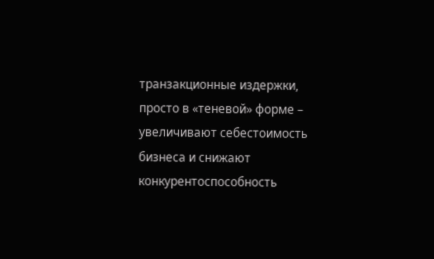транзакционные издержки, просто в «теневой» форме – увеличивают себестоимость бизнеса и снижают конкурентоспособность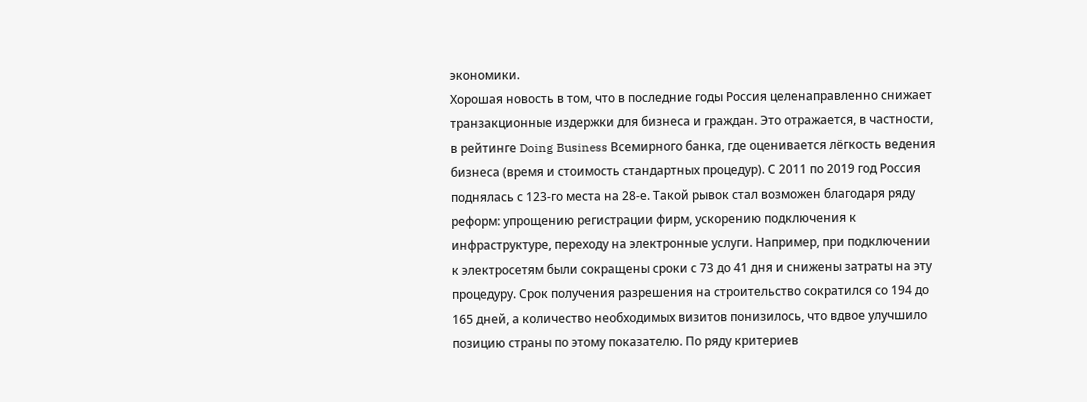экономики.
Хорошая новость в том, что в последние годы Россия целенаправленно снижает транзакционные издержки для бизнеса и граждан. Это отражается, в частности, в рейтинге Doing Business Всемирного банка, где оценивается лёгкость ведения бизнеса (время и стоимость стандартных процедур). С 2011 по 2019 год Россия поднялась с 123-го места на 28-е. Такой рывок стал возможен благодаря ряду реформ: упрощению регистрации фирм, ускорению подключения к инфраструктуре, переходу на электронные услуги. Например, при подключении к электросетям были сокращены сроки с 73 до 41 дня и снижены затраты на эту процедуру. Срок получения разрешения на строительство сократился со 194 до 165 дней, а количество необходимых визитов понизилось, что вдвое улучшило позицию страны по этому показателю. По ряду критериев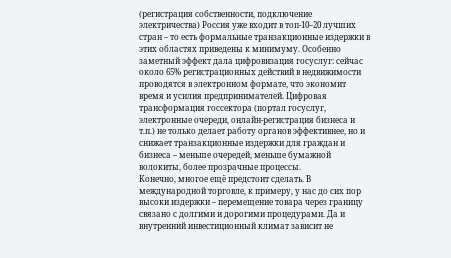(регистрация собственности, подключение электричества) Россия уже входит в топ-10–20 лучших стран – то есть формальные транзакционные издержки в этих областях приведены к минимуму. Особенно заметный эффект дала цифровизация госуслуг: сейчас около 65% регистрационных действий в недвижимости проводятся в электронном формате, что экономит время и усилия предпринимателей. Цифровая трансформация госсектора (портал госуслуг, электронные очереди, онлайн-регистрация бизнеса и т.п.) не только делает работу органов эффективнее, но и снижает транзакционные издержки для граждан и бизнеса – меньше очередей, меньше бумажной волокиты, более прозрачные процессы.
Конечно, многое ещё предстоит сделать. В международной торговле, к примеру, у нас до сих пор высоки издержки – перемещение товара через границу связано с долгими и дорогими процедурами. Да и внутренний инвестиционный климат зависит не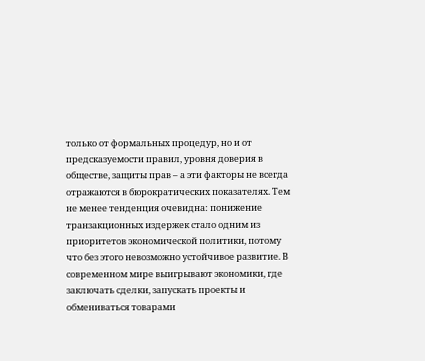только от формальных процедур, но и от предсказуемости правил, уровня доверия в обществе, защиты прав – а эти факторы не всегда отражаются в бюрократических показателях. Тем не менее тенденция очевидна: понижение транзакционных издержек стало одним из приоритетов экономической политики, потому что без этого невозможно устойчивое развитие. В современном мире выигрывают экономики, где заключать сделки, запускать проекты и обмениваться товарами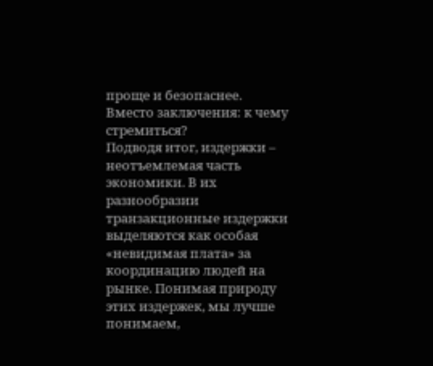проще и безопаснее.
Вместо заключения: к чему стремиться?
Подводя итог, издержки – неотъемлемая часть экономики. В их разнообразии транзакционные издержки выделяются как особая «невидимая плата» за координацию людей на рынке. Понимая природу этих издержек, мы лучше понимаем,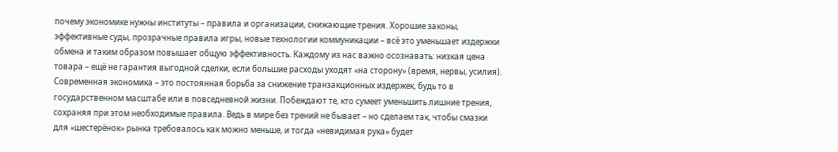почему экономике нужны институты – правила и организации, снижающие трения. Хорошие законы, эффективные суды, прозрачные правила игры, новые технологии коммуникации – всё это уменьшает издержки обмена и таким образом повышает общую эффективность. Каждому из нас важно осознавать: низкая цена товара – ещё не гарантия выгодной сделки, если большие расходы уходят «на сторону» (время, нервы, усилия). Современная экономика – это постоянная борьба за снижение транзакционных издержек, будь то в государственном масштабе или в повседневной жизни. Побеждают те, кто сумеет уменьшить лишние трения, сохраняя при этом необходимые правила. Ведь в мире без трений не бывает – но сделаем так, чтобы смазки для «шестерёнок» рынка требовалось как можно меньше, и тогда «невидимая рука» будет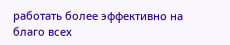работать более эффективно на благо всех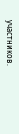участников.